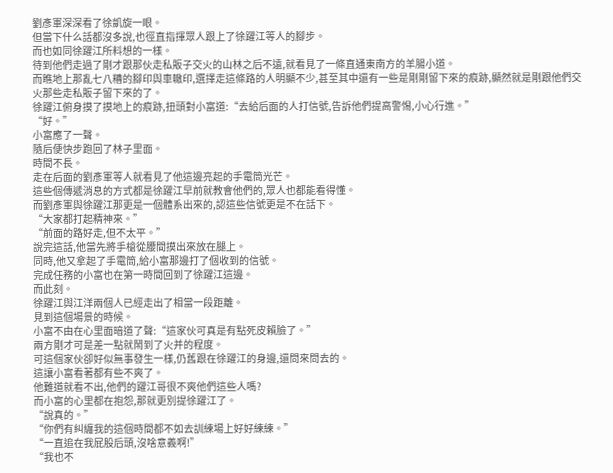劉彥軍深深看了徐凱旋一眼。
但當下什么話都沒多說,也徑直指揮眾人跟上了徐躍江等人的腳步。
而也如同徐躍江所料想的一樣。
待到他們走過了剛才跟那伙走私販子交火的山林之后不遠,就看見了一條直通東南方的羊腸小道。
而瞧地上那亂七八糟的腳印與車轍印,選擇走這條路的人明顯不少,甚至其中還有一些是剛剛留下來的痕跡,顯然就是剛跟他們交火那些走私販子留下來的了。
徐躍江俯身摸了摸地上的痕跡,扭頭對小富道:“去給后面的人打信號,告訴他們提高警惕,小心行進。”
“好。”
小富應了一聲。
隨后便快步跑回了林子里面。
時間不長。
走在后面的劉彥軍等人就看見了他這邊亮起的手電筒光芒。
這些個傳遞消息的方式都是徐躍江早前就教會他們的,眾人也都能看得懂。
而劉彥軍與徐躍江那更是一個體系出來的,認這些信號更是不在話下。
“大家都打起精神來。”
“前面的路好走,但不太平。”
說完這話,他當先將手槍從腰間摸出來放在腿上。
同時,他又拿起了手電筒,給小富那邊打了個收到的信號。
完成任務的小富也在第一時間回到了徐躍江這邊。
而此刻。
徐躍江與江洋兩個人已經走出了相當一段距離。
見到這個場景的時候。
小富不由在心里面暗道了聲:“這家伙可真是有點死皮賴臉了。”
兩方剛才可是差一點就鬧到了火并的程度。
可這個家伙卻好似無事發生一樣,仍舊跟在徐躍江的身邊,還問來問去的。
這讓小富看著都有些不爽了。
他難道就看不出,他們的躍江哥很不爽他們這些人嗎?
而小富的心里都在抱怨,那就更別提徐躍江了。
“說真的。”
“你們有糾纏我的這個時間都不如去訓練場上好好練練。”
“一直追在我屁股后頭,沒啥意義啊!”
“我也不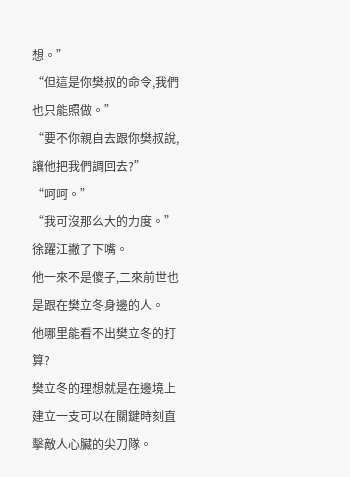想。”
“但這是你樊叔的命令,我們也只能照做。”
“要不你親自去跟你樊叔說,讓他把我們調回去?”
“呵呵。”
“我可沒那么大的力度。”
徐躍江撇了下嘴。
他一來不是傻子,二來前世也是跟在樊立冬身邊的人。
他哪里能看不出樊立冬的打算?
樊立冬的理想就是在邊境上建立一支可以在關鍵時刻直擊敵人心臟的尖刀隊。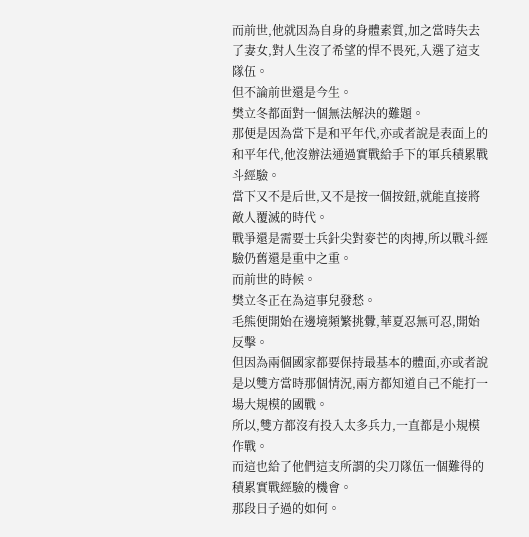而前世,他就因為自身的身體素質,加之當時失去了妻女,對人生沒了希望的悍不畏死,入選了這支隊伍。
但不論前世還是今生。
樊立冬都面對一個無法解決的難題。
那便是因為當下是和平年代,亦或者說是表面上的和平年代,他沒辦法通過實戰給手下的軍兵積累戰斗經驗。
當下又不是后世,又不是按一個按鈕,就能直接將敵人覆滅的時代。
戰爭還是需要士兵針尖對麥芒的肉搏,所以戰斗經驗仍舊還是重中之重。
而前世的時候。
樊立冬正在為這事兒發愁。
毛熊便開始在邊境頻繁挑釁,華夏忍無可忍,開始反擊。
但因為兩個國家都要保持最基本的體面,亦或者說是以雙方當時那個情況,兩方都知道自己不能打一場大規模的國戰。
所以,雙方都沒有投入太多兵力,一直都是小規模作戰。
而這也給了他們這支所謂的尖刀隊伍一個難得的積累實戰經驗的機會。
那段日子過的如何。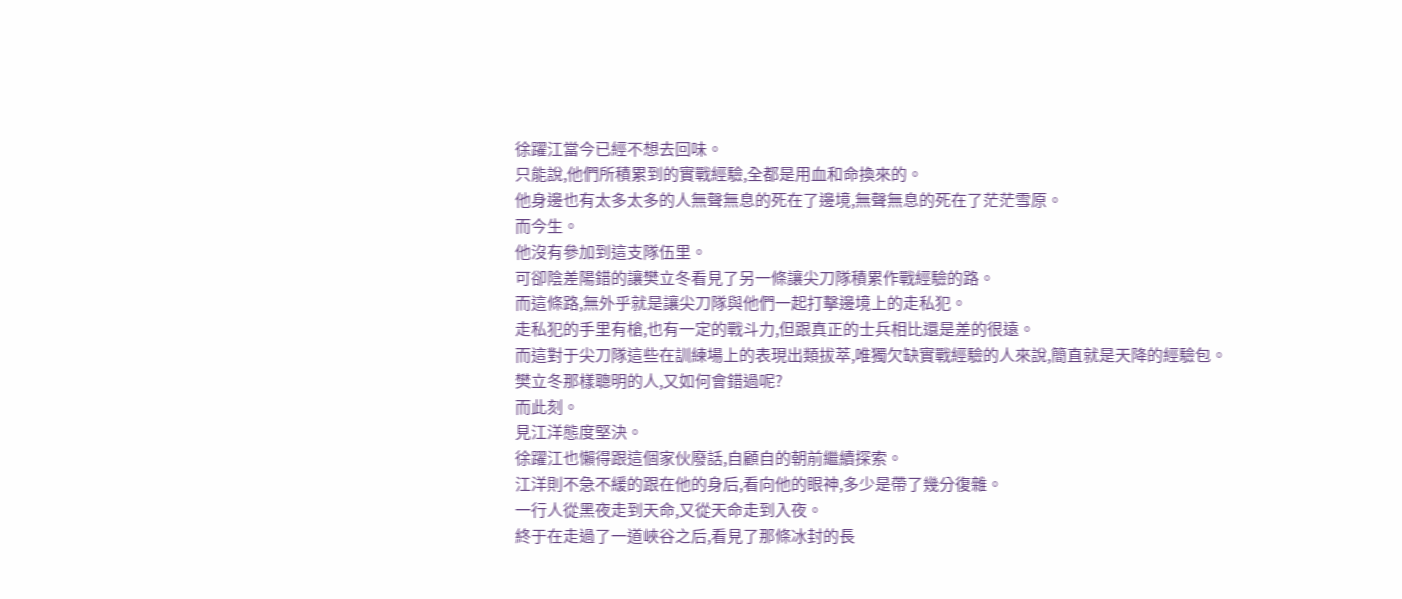徐躍江當今已經不想去回味。
只能說,他們所積累到的實戰經驗,全都是用血和命換來的。
他身邊也有太多太多的人無聲無息的死在了邊境,無聲無息的死在了茫茫雪原。
而今生。
他沒有參加到這支隊伍里。
可卻陰差陽錯的讓樊立冬看見了另一條讓尖刀隊積累作戰經驗的路。
而這條路,無外乎就是讓尖刀隊與他們一起打擊邊境上的走私犯。
走私犯的手里有槍,也有一定的戰斗力,但跟真正的士兵相比還是差的很遠。
而這對于尖刀隊這些在訓練場上的表現出類拔萃,唯獨欠缺實戰經驗的人來說,簡直就是天降的經驗包。
樊立冬那樣聰明的人,又如何會錯過呢?
而此刻。
見江洋態度堅決。
徐躍江也懶得跟這個家伙廢話,自顧自的朝前繼續探索。
江洋則不急不緩的跟在他的身后,看向他的眼神,多少是帶了幾分復雜。
一行人從黑夜走到天命,又從天命走到入夜。
終于在走過了一道峽谷之后,看見了那條冰封的長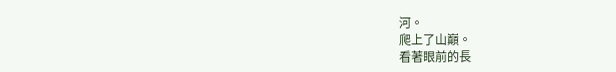河。
爬上了山巔。
看著眼前的長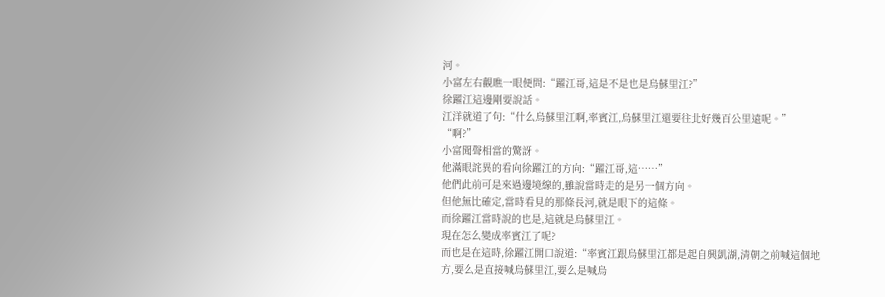河。
小富左右觀瞧一眼便問:“躍江哥,這是不是也是烏蘇里江?”
徐躍江這邊剛要說話。
江洋就道了句:“什么烏蘇里江啊,率賓江,烏蘇里江還要往北好幾百公里遠呢。”
“啊?”
小富聞聲相當的驚訝。
他滿眼詫異的看向徐躍江的方向:“躍江哥,這……”
他們此前可是來過邊境線的,雖說當時走的是另一個方向。
但他無比確定,當時看見的那條長河,就是眼下的這條。
而徐躍江當時說的也是,這就是烏蘇里江。
現在怎么變成率賓江了呢?
而也是在這時,徐躍江開口說道:“率賓江跟烏蘇里江都是起自興凱湖,清朝之前喊這個地方,要么是直接喊烏蘇里江,要么是喊烏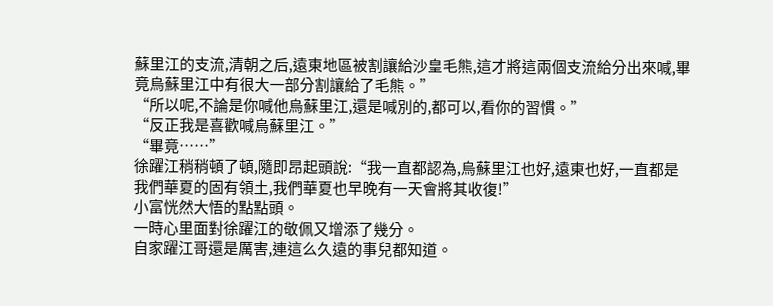蘇里江的支流,清朝之后,遠東地區被割讓給沙皇毛熊,這才將這兩個支流給分出來喊,畢竟烏蘇里江中有很大一部分割讓給了毛熊。”
“所以呢,不論是你喊他烏蘇里江,還是喊別的,都可以,看你的習慣。”
“反正我是喜歡喊烏蘇里江。”
“畢竟……”
徐躍江稍稍頓了頓,隨即昂起頭說:“我一直都認為,烏蘇里江也好,遠東也好,一直都是我們華夏的固有領土,我們華夏也早晚有一天會將其收復!”
小富恍然大悟的點點頭。
一時心里面對徐躍江的敬佩又增添了幾分。
自家躍江哥還是厲害,連這么久遠的事兒都知道。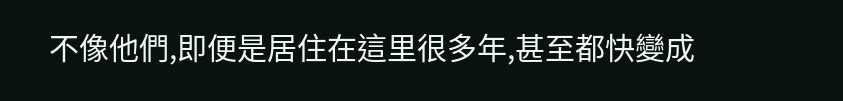不像他們,即便是居住在這里很多年,甚至都快變成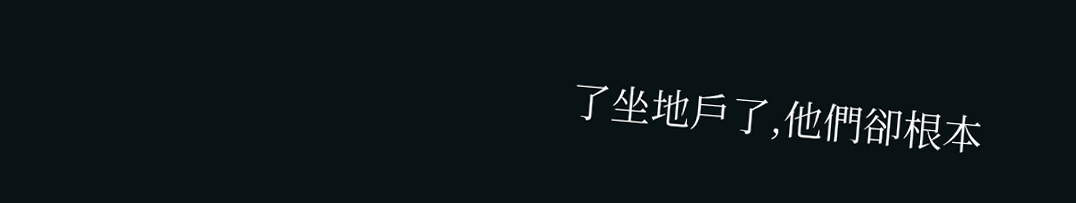了坐地戶了,他們卻根本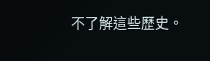不了解這些歷史。